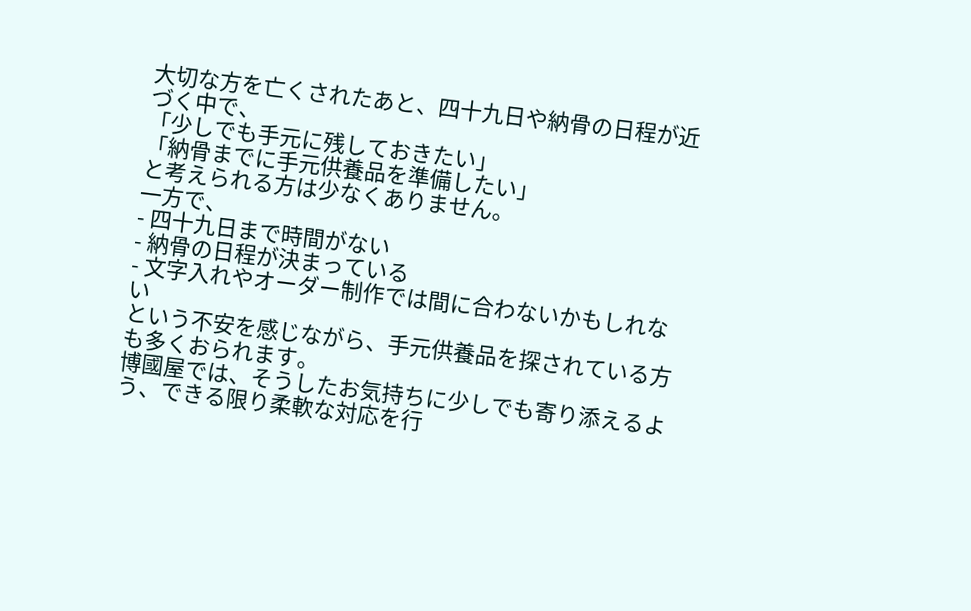大切な方を亡くされたあと、四十九日や納骨の日程が近づく中で、
「少しでも手元に残しておきたい」
「納骨までに手元供養品を準備したい」
と考えられる方は少なくありません。
一方で、
- 四十九日まで時間がない
- 納骨の日程が決まっている
- 文字入れやオーダー制作では間に合わないかもしれない
という不安を感じながら、手元供養品を探されている方も多くおられます。
博國屋では、そうしたお気持ちに少しでも寄り添えるよう、できる限り柔軟な対応を行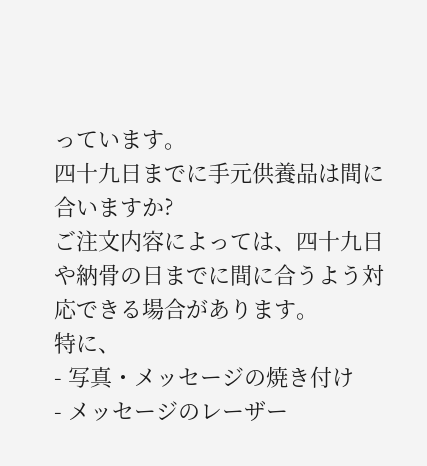っています。
四十九日までに手元供養品は間に合いますか?
ご注文内容によっては、四十九日や納骨の日までに間に合うよう対応できる場合があります。
特に、
- 写真・メッセージの焼き付け
- メッセージのレーザー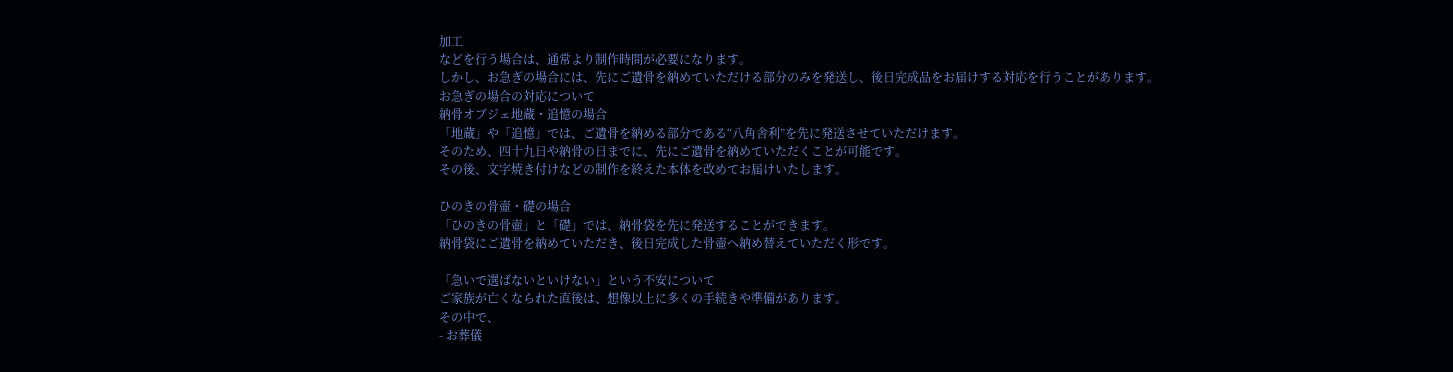加工
などを行う場合は、通常より制作時間が必要になります。
しかし、お急ぎの場合には、先にご遺骨を納めていただける部分のみを発送し、後日完成品をお届けする対応を行うことがあります。
お急ぎの場合の対応について
納骨オブジェ地蔵・追憶の場合
「地蔵」や「追憶」では、ご遺骨を納める部分である“八角舎利”を先に発送させていただけます。
そのため、四十九日や納骨の日までに、先にご遺骨を納めていただくことが可能です。
その後、文字焼き付けなどの制作を終えた本体を改めてお届けいたします。

ひのきの骨壷・礎の場合
「ひのきの骨壷」と「礎」では、納骨袋を先に発送することができます。
納骨袋にご遺骨を納めていただき、後日完成した骨壷へ納め替えていただく形です。

「急いで選ばないといけない」という不安について
ご家族が亡くなられた直後は、想像以上に多くの手続きや準備があります。
その中で、
- お葬儀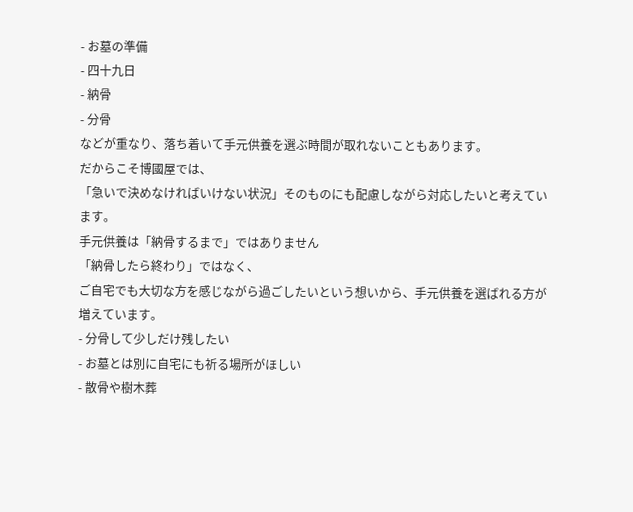- お墓の準備
- 四十九日
- 納骨
- 分骨
などが重なり、落ち着いて手元供養を選ぶ時間が取れないこともあります。
だからこそ博國屋では、
「急いで決めなければいけない状況」そのものにも配慮しながら対応したいと考えています。
手元供養は「納骨するまで」ではありません
「納骨したら終わり」ではなく、
ご自宅でも大切な方を感じながら過ごしたいという想いから、手元供養を選ばれる方が増えています。
- 分骨して少しだけ残したい
- お墓とは別に自宅にも祈る場所がほしい
- 散骨や樹木葬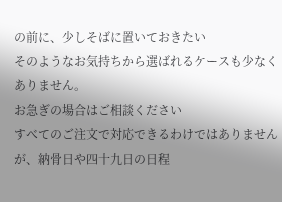の前に、少しそばに置いておきたい
そのようなお気持ちから選ばれるケースも少なくありません。
お急ぎの場合はご相談ください
すべてのご注文で対応できるわけではありませんが、納骨日や四十九日の日程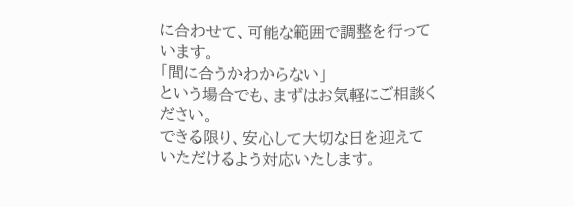に合わせて、可能な範囲で調整を行っています。
「間に合うかわからない」
という場合でも、まずはお気軽にご相談ください。
できる限り、安心して大切な日を迎えていただけるよう対応いたします。